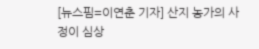[뉴스핌=이연춘 기자] 산지 농가의 사정이 심상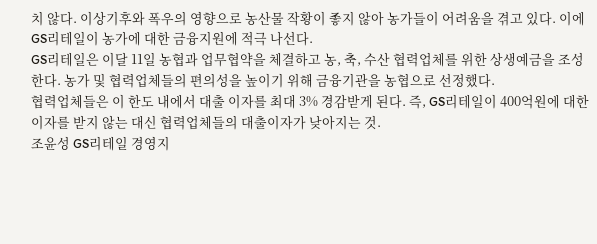치 않다. 이상기후와 폭우의 영향으로 농산물 작황이 좋지 않아 농가들이 어려움을 겪고 있다. 이에 GS리테일이 농가에 대한 금융지원에 적극 나선다.
GS리테일은 이달 11일 농협과 업무협약을 체결하고 농, 축, 수산 협력업체를 위한 상생예금을 조성한다. 농가 및 협력업체들의 편의성을 높이기 위해 금융기관을 농협으로 선정했다.
협력업체들은 이 한도 내에서 대출 이자를 최대 3% 경감받게 된다. 즉, GS리테일이 400억원에 대한 이자를 받지 않는 대신 협력업체들의 대출이자가 낮아지는 것.
조윤성 GS리테일 경영지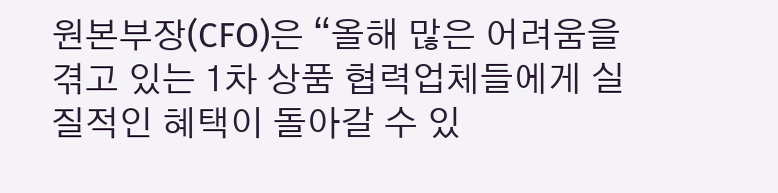원본부장(CFO)은 “올해 많은 어려움을 겪고 있는 1차 상품 협력업체들에게 실질적인 혜택이 돌아갈 수 있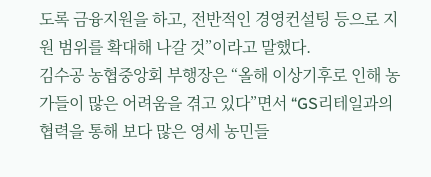도록 금융지원을 하고, 전반적인 경영컨설팅 등으로 지원 범위를 확대해 나갈 것”이라고 말했다.
김수공 농협중앙회 부행장은 “올해 이상기후로 인해 농가들이 많은 어려움을 겪고 있다”면서 “GS리테일과의 협력을 통해 보다 많은 영세 농민들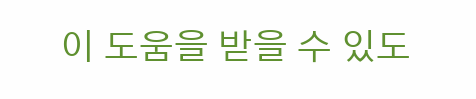이 도움을 받을 수 있도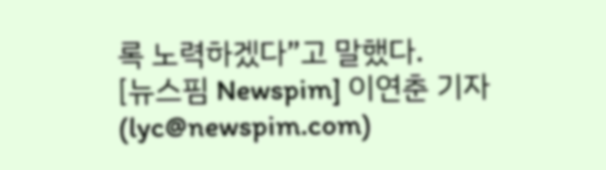록 노력하겠다”고 말했다.
[뉴스핌 Newspim] 이연춘 기자 (lyc@newspim.com)